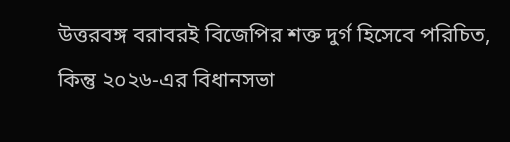উত্তরবঙ্গ বরাবরই বিজেপির শক্ত দুর্গ হিসেবে পরিচিত, কিন্তু ২০২৬-এর বিধানসভা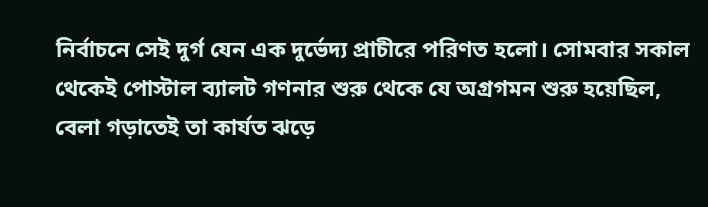নির্বাচনে সেই দুর্গ যেন এক দুর্ভেদ্য প্রাচীরে পরিণত হলো। সোমবার সকাল থেকেই পোস্টাল ব্যালট গণনার শুরু থেকে যে অগ্রগমন শুরু হয়েছিল, বেলা গড়াতেই তা কার্যত ঝড়ে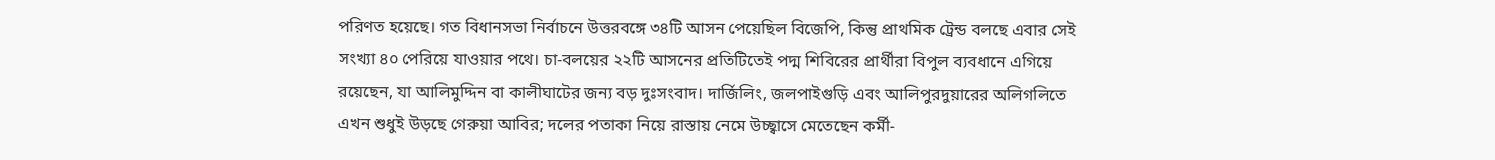পরিণত হয়েছে। গত বিধানসভা নির্বাচনে উত্তরবঙ্গে ৩৪টি আসন পেয়েছিল বিজেপি, কিন্তু প্রাথমিক ট্রেন্ড বলছে এবার সেই সংখ্যা ৪০ পেরিয়ে যাওয়ার পথে। চা-বলয়ের ২২টি আসনের প্রতিটিতেই পদ্ম শিবিরের প্রার্থীরা বিপুল ব্যবধানে এগিয়ে রয়েছেন, যা আলিমুদ্দিন বা কালীঘাটের জন্য বড় দুঃসংবাদ। দার্জিলিং, জলপাইগুড়ি এবং আলিপুরদুয়ারের অলিগলিতে এখন শুধুই উড়ছে গেরুয়া আবির; দলের পতাকা নিয়ে রাস্তায় নেমে উচ্ছ্বাসে মেতেছেন কর্মী-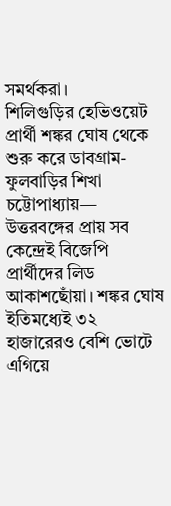সমর্থকরা।
শিলিগুড়ির হেভিওয়েট প্রার্থী শঙ্কর ঘোষ থেকে শুরু করে ডাবগ্রাম-ফুলবাড়ির শিখা চট্টোপাধ্যায়— উত্তরবঙ্গের প্রায় সব কেন্দ্রেই বিজেপি প্রার্থীদের লিড আকাশছোঁয়া। শঙ্কর ঘোষ ইতিমধ্যেই ৩২ হাজারেরও বেশি ভোটে এগিয়ে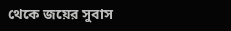থেকে জয়ের সুবাস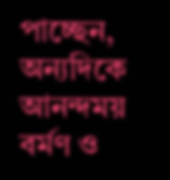পাচ্ছেন, অন্যদিকে আনন্দময় বর্মণ ও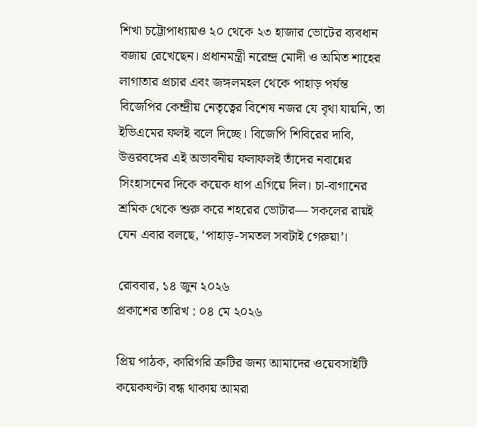শিখা চট্টোপাধ্যায়ও ২০ থেকে ২৩ হাজার ভোটের ব্যবধান বজায় রেখেছেন। প্রধানমন্ত্রী নরেন্দ্র মোদী ও অমিত শাহের লাগাতার প্রচার এবং জঙ্গলমহল থেকে পাহাড় পর্যন্ত বিজেপির কেন্দ্রীয় নেতৃত্বের বিশেষ নজর যে বৃথা যায়নি, তা ইভিএমের ফলই বলে দিচ্ছে। বিজেপি শিবিরের দাবি, উত্তরবঙ্গের এই অভাবনীয় ফলাফলই তাঁদের নবান্নের সিংহাসনের দিকে কয়েক ধাপ এগিয়ে দিল। চা-বাগানের শ্রমিক থেকে শুরু করে শহরের ভোটার— সকলের রায়ই যেন এবার বলছে, ‘পাহাড়-সমতল সবটাই গেরুয়া’।

রোববার, ১৪ জুন ২০২৬
প্রকাশের তারিখ : ০৪ মে ২০২৬

প্রিয় পাঠক, কারিগরি ত্রুটির জন্য আমাদের ওয়েবসাইটি কয়েকঘণ্টা বন্ধ থাকায় আমরা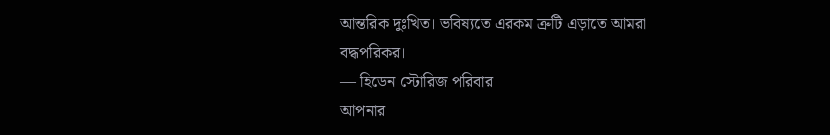আন্তরিক দুঃখিত। ভবিষ্যতে এরকম ত্রুটি এড়াতে আমরা বদ্ধপরিকর।
— হিডেন স্টোরিজ পরিবার
আপনার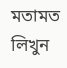মতামত লিখুন